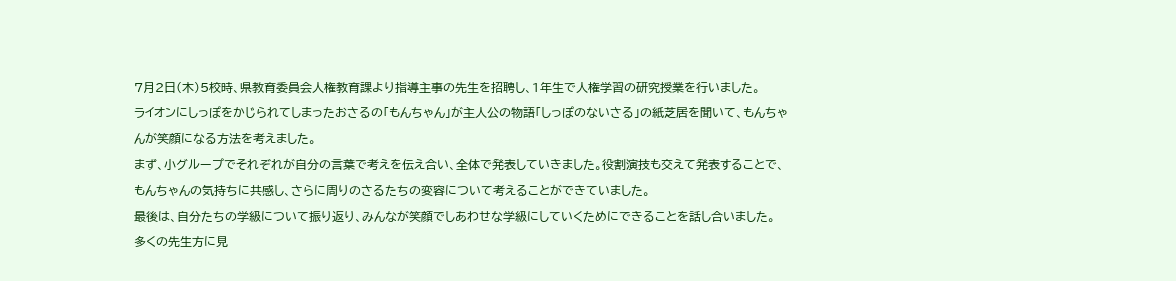7月2日(木)5校時、県教育委員会人権教育課より指導主事の先生を招聘し、1年生で人権学習の研究授業を行いました。
ライオンにしっぽをかじられてしまったおさるの「もんちゃん」が主人公の物語「しっぽのないさる」の紙芝居を聞いて、もんちゃんが笑顔になる方法を考えました。
まず、小グループでそれぞれが自分の言葉で考えを伝え合い、全体で発表していきました。役割演技も交えて発表することで、もんちゃんの気持ちに共感し、さらに周りのさるたちの変容について考えることができていました。
最後は、自分たちの学級について振り返り、みんなが笑顔でしあわせな学級にしていくためにできることを話し合いました。
多くの先生方に見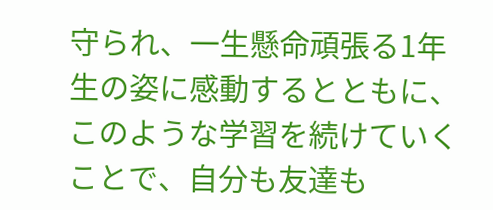守られ、一生懸命頑張る1年生の姿に感動するとともに、このような学習を続けていくことで、自分も友達も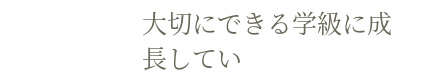大切にできる学級に成長してい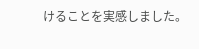けることを実感しました。